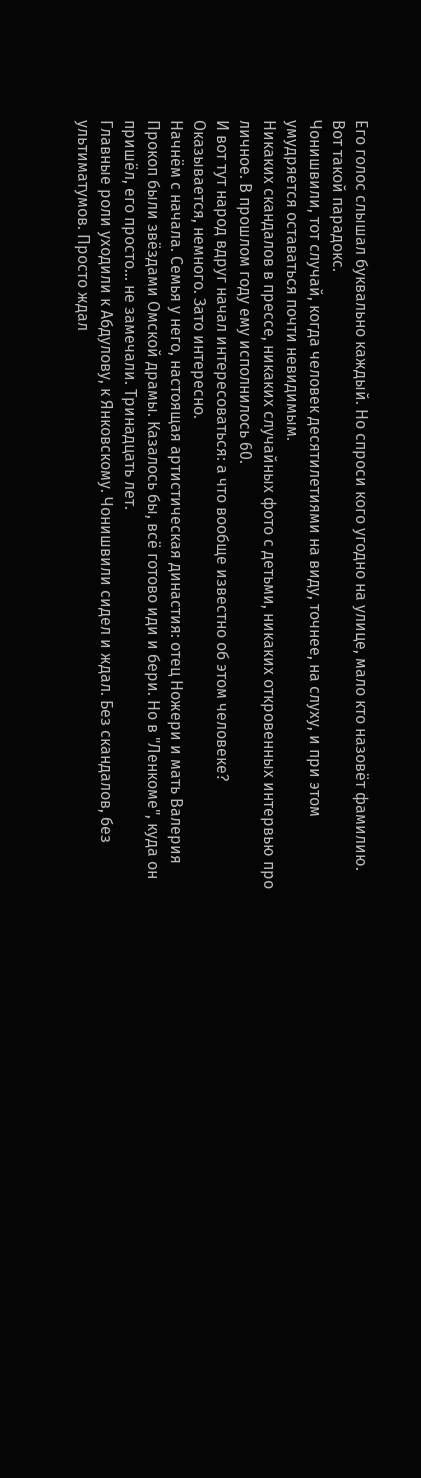Его голос слышал буквально каждый. Но спроси кого угодно на улице, мало кто назовёт фамилию. Вот такой парадокс.
Чонишвили, тот случай, когда человек десятилетиями на виду, точнее, на слуху, и при этом умудряется оставаться почти невидимым.
Никаких скандалов в прессе, никаких случайных фото с детьми, никаких откровенных интервью про личное. В прошлом году ему исполнилось 60.
И вот тут народ вдруг начал интересоваться: а что вообще известно об этом человеке?
Оказывается, немного. Зато интересно.
Начнём с начала. Семья у него, настоящая артистическая династия: отец Ножери и мать Валерия Прокоп были звёздами Омской драмы. Казалось бы, всё готово иди и бери. Но в "Ленкоме", куда он пришёл, его просто... не замечали. Тринадцать лет.
Главные роли уходили к Абдулову, к Янковскому. Чонишвили сидел и ждал. Без скандалов, без ультиматумов. Просто ждал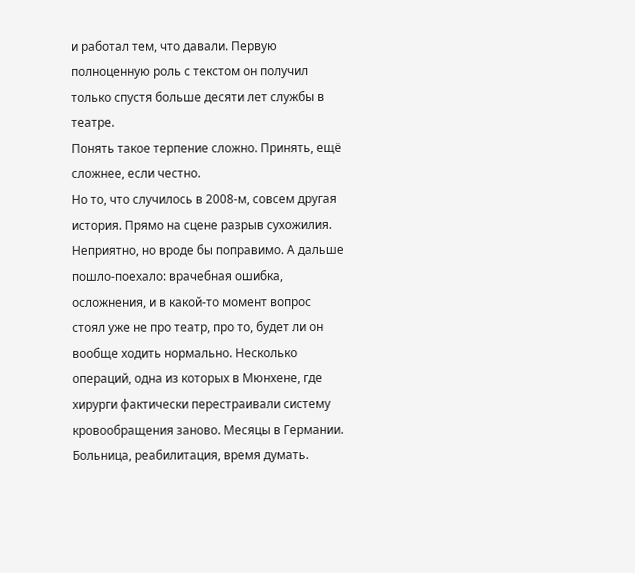и работал тем, что давали. Первую полноценную роль с текстом он получил только спустя больше десяти лет службы в театре.
Понять такое терпение сложно. Принять, ещё сложнее, если честно.
Но то, что случилось в 2008-м, совсем другая история. Прямо на сцене разрыв сухожилия. Неприятно, но вроде бы поправимо. А дальше пошло-поехало: врачебная ошибка, осложнения, и в какой-то момент вопрос стоял уже не про театр, про то, будет ли он вообще ходить нормально. Несколько операций, одна из которых в Мюнхене, где хирурги фактически перестраивали систему кровообращения заново. Месяцы в Германии. Больница, реабилитация, время думать.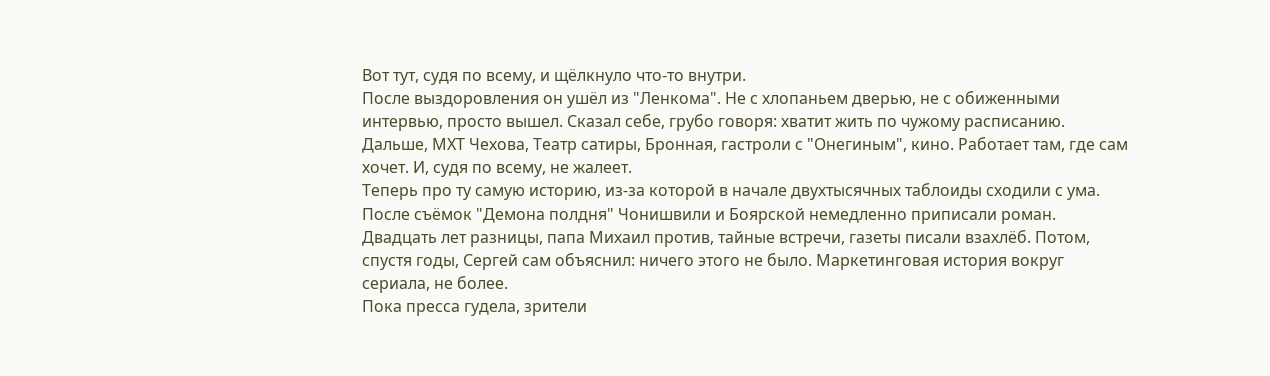Вот тут, судя по всему, и щёлкнуло что-то внутри.
После выздоровления он ушёл из "Ленкома". Не с хлопаньем дверью, не с обиженными интервью, просто вышел. Сказал себе, грубо говоря: хватит жить по чужому расписанию. Дальше, МХТ Чехова, Театр сатиры, Бронная, гастроли с "Онегиным", кино. Работает там, где сам хочет. И, судя по всему, не жалеет.
Теперь про ту самую историю, из-за которой в начале двухтысячных таблоиды сходили с ума. После съёмок "Демона полдня" Чонишвили и Боярской немедленно приписали роман.
Двадцать лет разницы, папа Михаил против, тайные встречи, газеты писали взахлёб. Потом, спустя годы, Сергей сам объяснил: ничего этого не было. Маркетинговая история вокруг сериала, не более.
Пока пресса гудела, зрители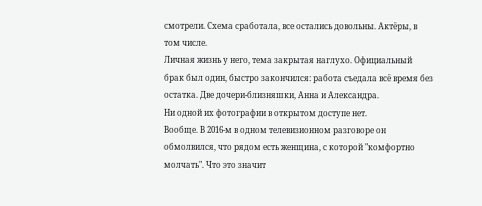смотрели. Схема сработала, все остались довольны. Актёры, в том числе.
Личная жизнь у него, тема закрытая наглухо. Официальный брак был один, быстро закончился: работа съедала всё время без остатка. Две дочери-близняшки, Анна и Александра.
Ни одной их фотографии в открытом доступе нет.
Вообще. В 2016-м в одном телевизионном разговоре он обмолвился, что рядом есть женщина, с которой "комфортно молчать". Что это значит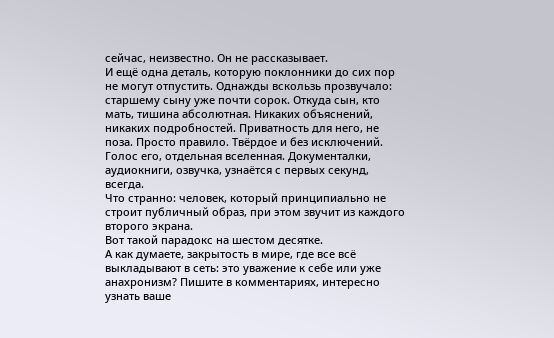сейчас, неизвестно. Он не рассказывает.
И ещё одна деталь, которую поклонники до сих пор не могут отпустить. Однажды вскользь прозвучало: старшему сыну уже почти сорок. Откуда сын, кто мать, тишина абсолютная. Никаких объяснений, никаких подробностей. Приватность для него, не поза. Просто правило. Твёрдое и без исключений.
Голос его, отдельная вселенная. Документалки, аудиокниги, озвучка, узнаётся с первых секунд, всегда.
Что странно: человек, который принципиально не строит публичный образ, при этом звучит из каждого второго экрана.
Вот такой парадокс на шестом десятке.
А как думаете, закрытость в мире, где все всё выкладывают в сеть: это уважение к себе или уже анахронизм? Пишите в комментариях, интересно узнать ваше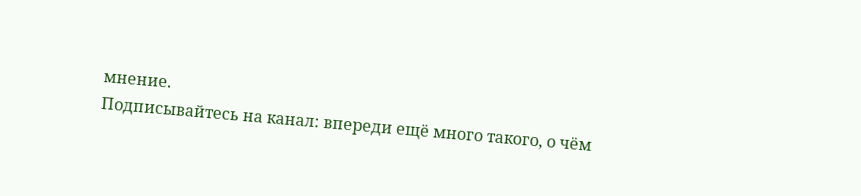мнение.
Подписывайтесь на канал: впереди ещё много такого, о чём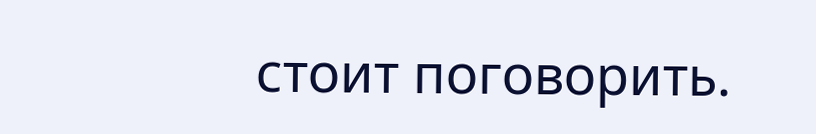стоит поговорить.